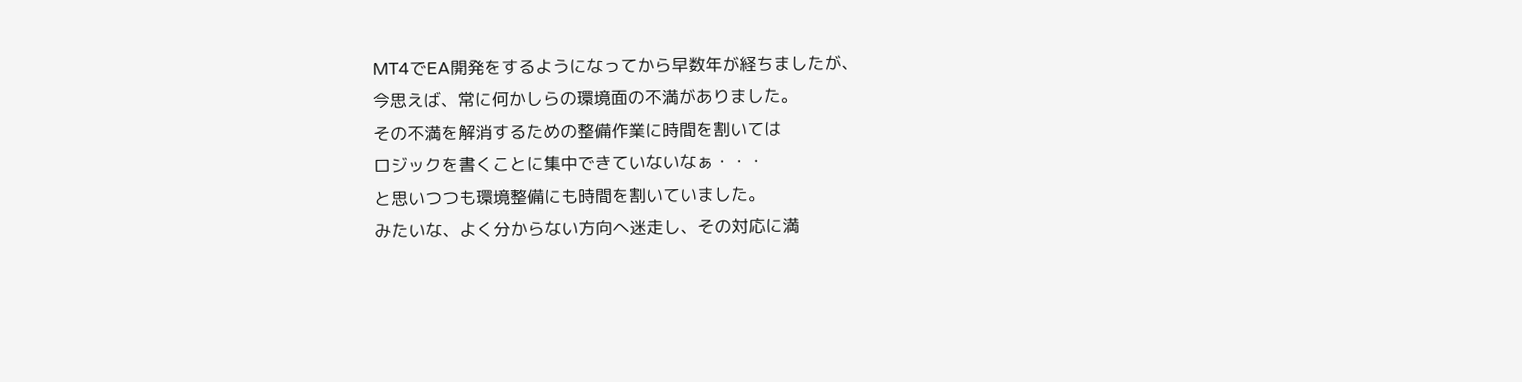MT4でEA開発をするようになってから早数年が経ちましたが、
今思えば、常に何かしらの環境面の不満がありました。
その不満を解消するための整備作業に時間を割いては
ロジックを書くことに集中できていないなぁ・・・
と思いつつも環境整備にも時間を割いていました。
みたいな、よく分からない方向へ迷走し、その対応に満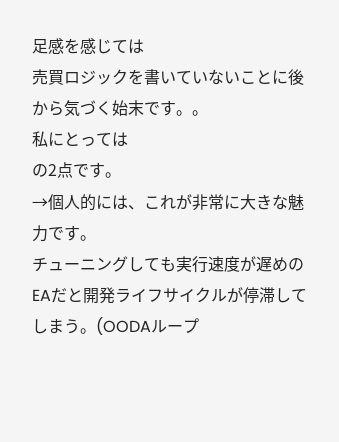足感を感じては
売買ロジックを書いていないことに後から気づく始末です。。
私にとっては
の2点です。
→個人的には、これが非常に大きな魅力です。
チューニングしても実行速度が遅めのEAだと開発ライフサイクルが停滞してしまう。(OODAループ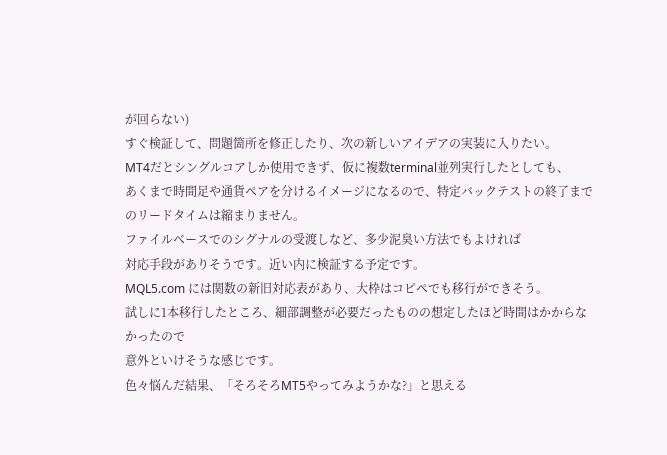が回らない)
すぐ検証して、問題箇所を修正したり、次の新しいアイデアの実装に入りたい。
MT4だとシングルコアしか使用できず、仮に複数terminal並列実行したとしても、
あくまで時間足や通貨ペアを分けるイメージになるので、特定バックテストの終了までのリードタイムは縮まりません。
ファイルベースでのシグナルの受渡しなど、多少泥臭い方法でもよければ
対応手段がありそうです。近い内に検証する予定です。
MQL5.com には関数の新旧対応表があり、大枠はコピペでも移行ができそう。
試しに1本移行したところ、細部調整が必要だったものの想定したほど時間はかからなかったので
意外といけそうな感じです。
色々悩んだ結果、「そろそろMT5やってみようかな?」と思える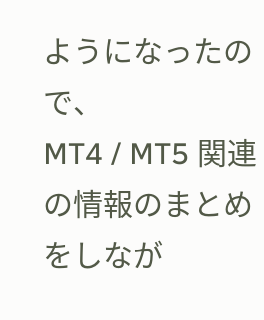ようになったので、
MT4 / MT5 関連の情報のまとめをしなが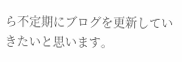ら不定期にブログを更新していきたいと思います。